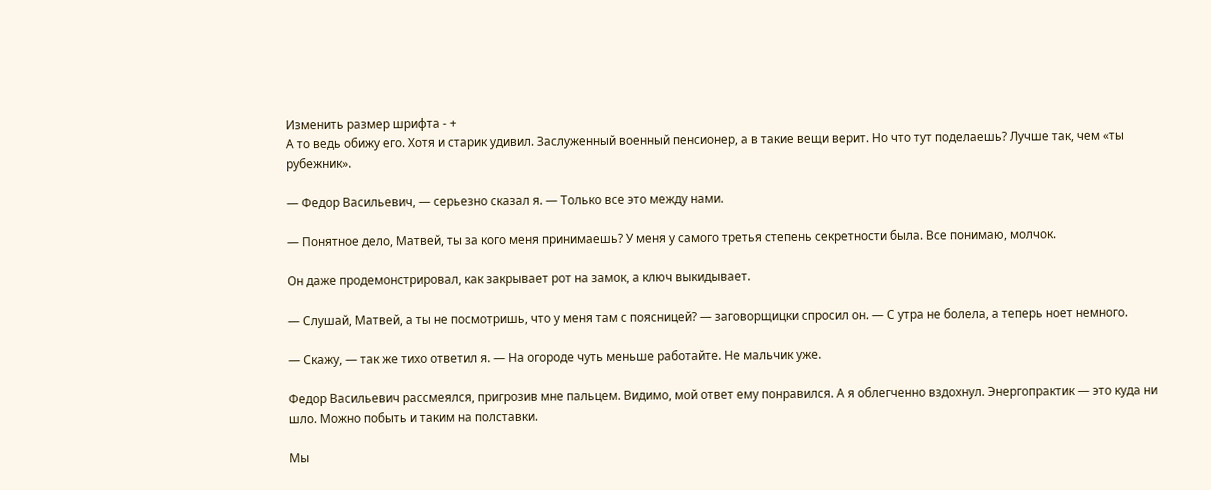Изменить размер шрифта - +
А то ведь обижу его. Хотя и старик удивил. Заслуженный военный пенсионер, а в такие вещи верит. Но что тут поделаешь? Лучше так, чем «ты рубежник».

— Федор Васильевич, — серьезно сказал я. — Только все это между нами.

— Понятное дело, Матвей, ты за кого меня принимаешь? У меня у самого третья степень секретности была. Все понимаю, молчок.

Он даже продемонстрировал, как закрывает рот на замок, а ключ выкидывает.

— Слушай, Матвей, а ты не посмотришь, что у меня там с поясницей? — заговорщицки спросил он. — С утра не болела, а теперь ноет немного.

— Скажу, — так же тихо ответил я. — На огороде чуть меньше работайте. Не мальчик уже.

Федор Васильевич рассмеялся, пригрозив мне пальцем. Видимо, мой ответ ему понравился. А я облегченно вздохнул. Энергопрактик — это куда ни шло. Можно побыть и таким на полставки.

Мы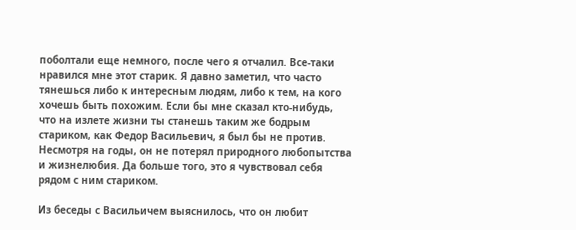поболтали еще немного, после чего я отчалил. Все-таки нравился мне этот старик. Я давно заметил, что часто тянешься либо к интересным людям, либо к тем, на кого хочешь быть похожим. Если бы мне сказал кто-нибудь, что на излете жизни ты станешь таким же бодрым стариком, как Федор Васильевич, я был бы не против. Несмотря на годы, он не потерял природного любопытства и жизнелюбия. Да больше того, это я чувствовал себя рядом с ним стариком.

Из беседы с Васильичем выяснилось, что он любит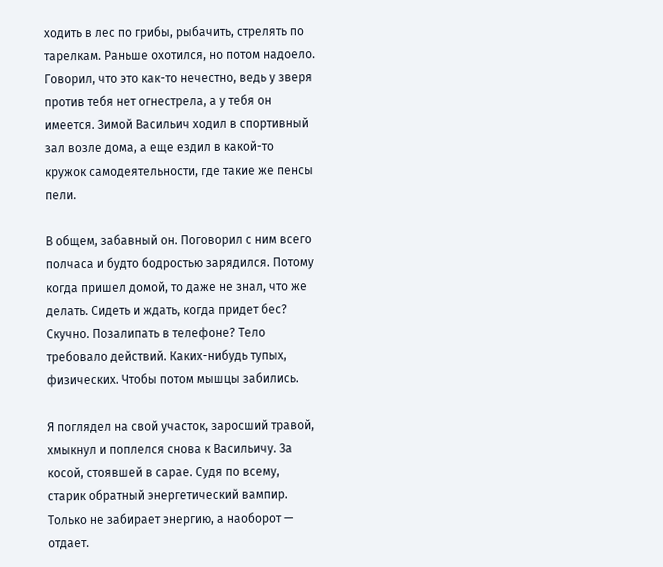ходить в лес по грибы, рыбачить, стрелять по тарелкам. Раньше охотился, но потом надоело. Говорил, что это как-то нечестно, ведь у зверя против тебя нет огнестрела, а у тебя он имеется. Зимой Васильич ходил в спортивный зал возле дома, а еще ездил в какой-то кружок самодеятельности, где такие же пенсы пели.

В общем, забавный он. Поговорил с ним всего полчаса и будто бодростью зарядился. Потому когда пришел домой, то даже не знал, что же делать. Сидеть и ждать, когда придет бес? Скучно. Позалипать в телефоне? Тело требовало действий. Каких-нибудь тупых, физических. Чтобы потом мышцы забились.

Я поглядел на свой участок, заросший травой, хмыкнул и поплелся снова к Васильичу. За косой, стоявшей в сарае. Судя по всему, старик обратный энергетический вампир. Только не забирает энергию, а наоборот — отдает.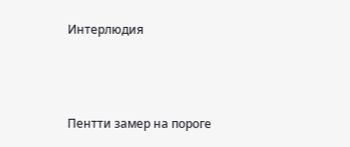Интерлюдия



Пентти замер на пороге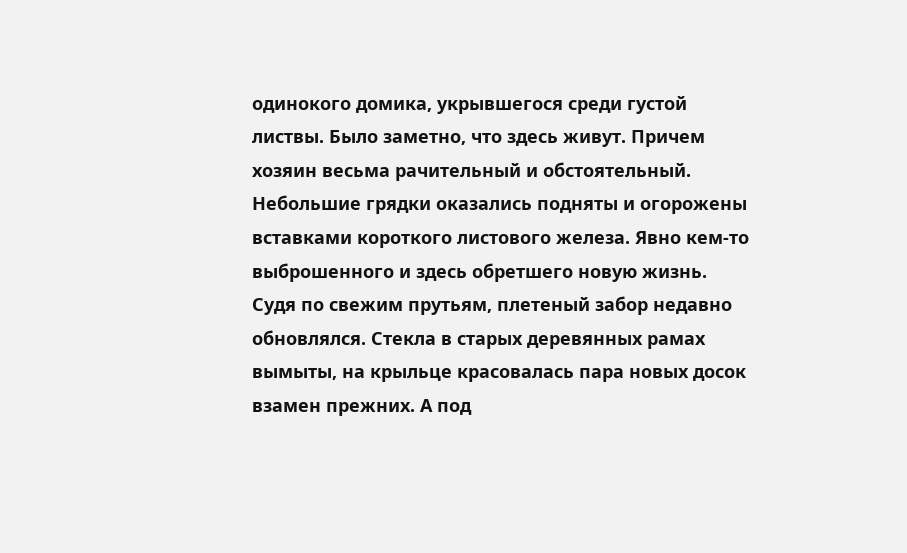одинокого домика, укрывшегося среди густой листвы. Было заметно, что здесь живут. Причем хозяин весьма рачительный и обстоятельный. Небольшие грядки оказались подняты и огорожены вставками короткого листового железа. Явно кем-то выброшенного и здесь обретшего новую жизнь. Судя по свежим прутьям, плетеный забор недавно обновлялся. Стекла в старых деревянных рамах вымыты, на крыльце красовалась пара новых досок взамен прежних. А под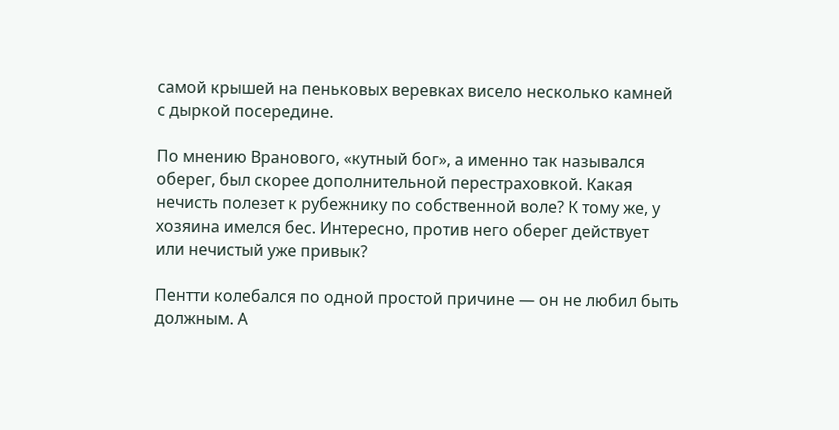самой крышей на пеньковых веревках висело несколько камней с дыркой посередине.

По мнению Вранового, «кутный бог», а именно так назывался оберег, был скорее дополнительной перестраховкой. Какая нечисть полезет к рубежнику по собственной воле? К тому же, у хозяина имелся бес. Интересно, против него оберег действует или нечистый уже привык?

Пентти колебался по одной простой причине — он не любил быть должным. А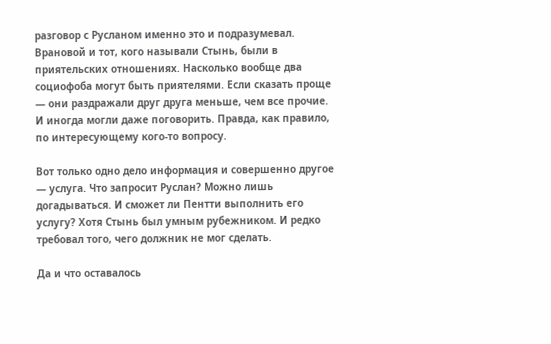разговор с Русланом именно это и подразумевал. Врановой и тот, кого называли Стынь, были в приятельских отношениях. Насколько вообще два социофоба могут быть приятелями. Если сказать проще — они раздражали друг друга меньше, чем все прочие. И иногда могли даже поговорить. Правда, как правило, по интересующему кого-то вопросу.

Вот только одно дело информация и совершенно другое — услуга. Что запросит Руслан? Можно лишь догадываться. И сможет ли Пентти выполнить его услугу? Хотя Стынь был умным рубежником. И редко требовал того, чего должник не мог сделать.

Да и что оставалось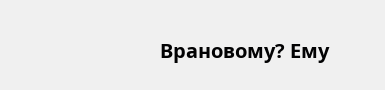Врановому? Ему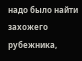надо было найти захожего рубежника,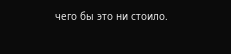чего бы это ни стоило.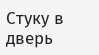Стуку в дверь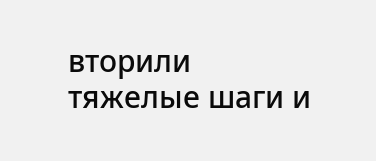вторили тяжелые шаги и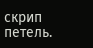скрип петель.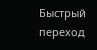Быстрый переход